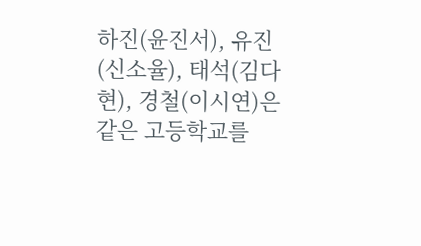하진(윤진서), 유진(신소율), 태석(김다현), 경철(이시연)은 같은 고등학교를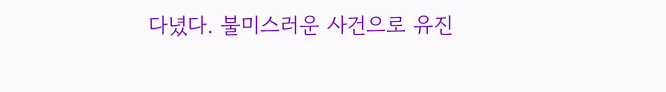다녔다. 불미스러운 사건으로 유진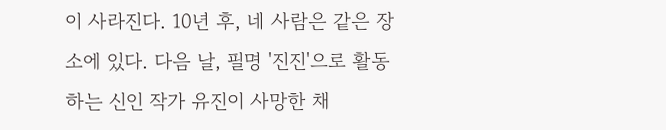이 사라진다. 10년 후, 네 사람은 같은 장소에 있다. 다음 날, 필명 '진진'으로 활동하는 신인 작가 유진이 사망한 채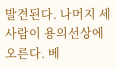발견된다. 나머지 세 사람이 용의선상에 오른다. 베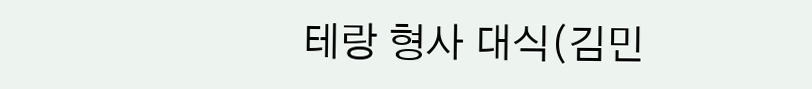테랑 형사 대식(김민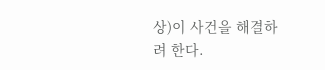상)이 사건을 해결하려 한다.